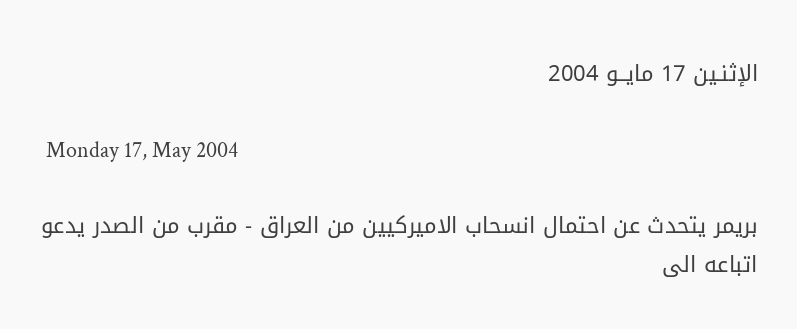الإثنـين 17 مايــو 2004

 Monday 17, May 2004

بريمر يتحدث عن احتمال انسحاب الاميركيين من العراق - مقرب من الصدر يدعو اتباعه الى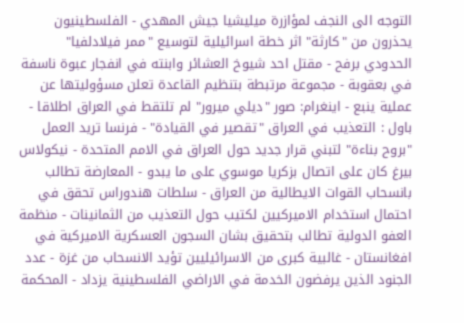التوجه الى النجف لمؤازرة ميليشيا جيش المهدي - الفلسطينيون يحذرون من "كارثة" اثر خطة اسرائيلية لتوسيع "ممر فيلادلفيا" الحدودي برفح - مقتل احد شيوخ العشائر وابنته في انفجار عبوة ناسفة في بعقوبة - مجموعة مرتبطة بتنظيم القاعدة تعلن مسؤوليتها عن عملية ينبع - اينغرام: صور "ديلي ميرور" لم تلتقط في العراق اطلاقا - باول : التعذيب في العراق "تقصير في القيادة" - فرنسا تريد العمل "بروح بناءة" لتبني قرار جديد حول العراق في الامم المتحدة - نيكولاس بيرغ كان على اتصال بزكريا موسوي على ما يبدو - المعارضة تطالب بانسحاب القوات الايطالية من العراق - سلطات هندوراس تحقق في احتمال استخدام الاميركيين لكتيب حول التعذيب من الثمانينات - منظمة العفو الدولية تطالب بتحقيق بشان السجون العسكرية الاميركية في افغانستان - غالبية كبرى من الاسرائيليين تؤيد الانسحاب من غزة - عدد الجنود الذين يرفضون الخدمة في الاراضي الفلسطينية يزداد - المحكمة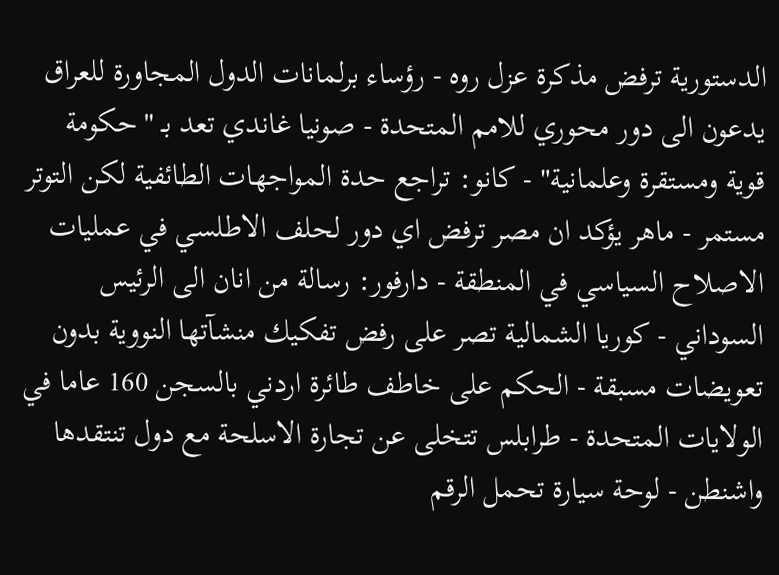الدستورية ترفض مذكرة عزل روه - رؤساء برلمانات الدول المجاورة للعراق يدعون الى دور محوري للامم المتحدة - صونيا غاندي تعد بـ "حكومة قوية ومستقرة وعلمانية" - كانو: تراجع حدة المواجهات الطائفية لكن التوتر مستمر - ماهر يؤكد ان مصر ترفض اي دور لحلف الاطلسي في عمليات الاصلاح السياسي في المنطقة - دارفور: رسالة من انان الى الرئيس السوداني - كوريا الشمالية تصر على رفض تفكيك منشآتها النووية بدون تعويضات مسبقة - الحكم على خاطف طائرة اردني بالسجن 160 عاما في الولايات المتحدة - طرابلس تتخلى عن تجارة الاسلحة مع دول تنتقدها واشنطن - لوحة سيارة تحمل الرقم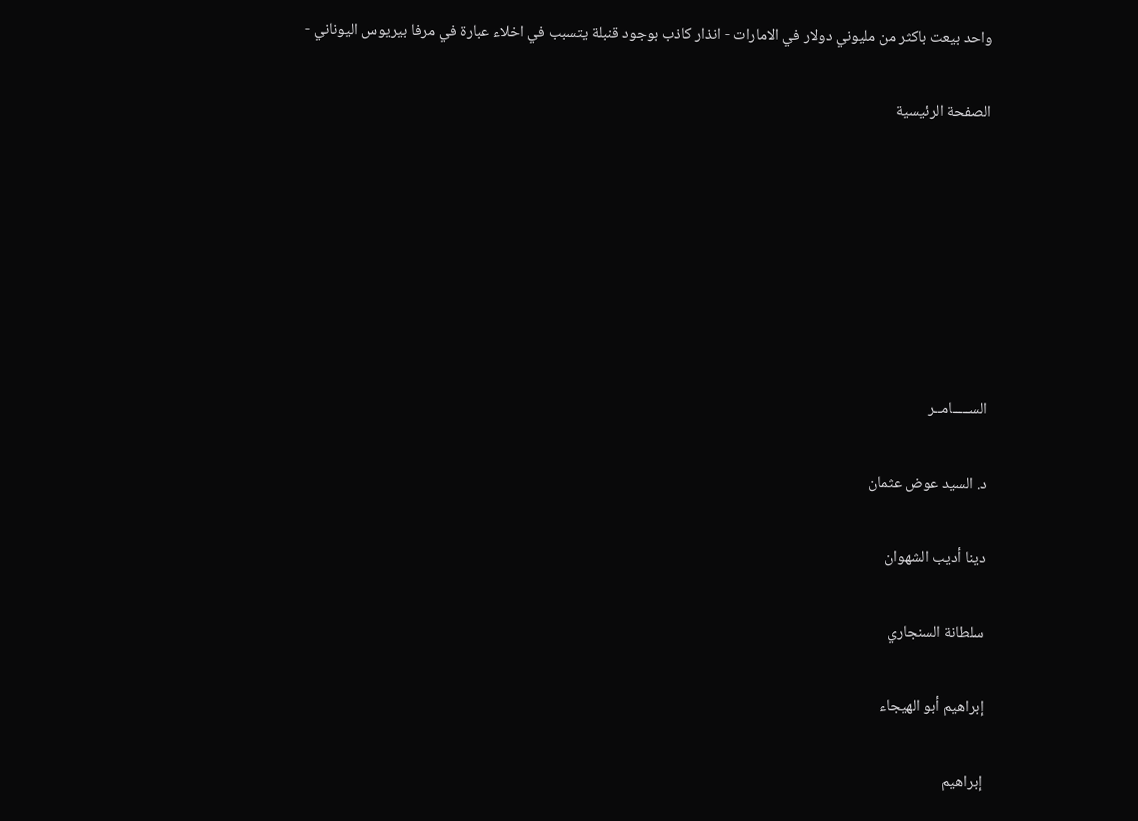واحد بيعت باكثر من مليوني دولار في الامارات - انذار كاذب بوجود قنبلة يتسبب في اخلاء عبارة في مرفا بيريوس اليوناني -

الصفحة الرئيسية







الســـــامــر

د. السيد عوض عثمان

دينا أديب الشهوان

سلطانة السنجاري

إبراهيم أبو الهيجاء

إبراهيم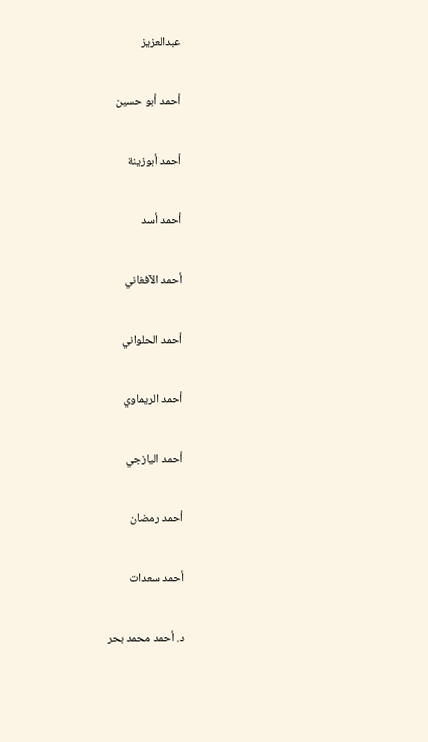عبدالعزيز

أحمد أبو حسين

أحمد أبوزينة

أحمد أسد

أحمد الآفغاني

أحمد الحلواني

أحمد الريماوي

أحمد اليازجي

أحمد رمضان

أحمد سعدات

د. أحمد محمد بحر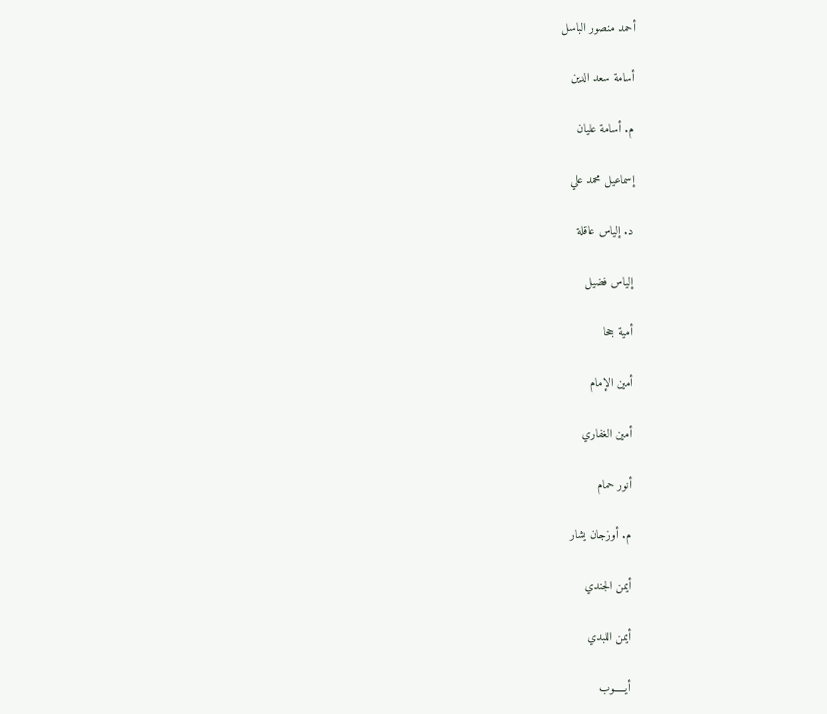أحمد منصور الباسل

أسامة سعد الدين

م. أسامة عليان

إسماعيل محمد علي

د. إلياس عاقلة

إلياس فضيل

أمية جحا

أمين الإمام

أمين الغفاري

أنور حمام

م. أوزجان يشار

أيمن الجندي

أيمن اللبدي

أيـــــوب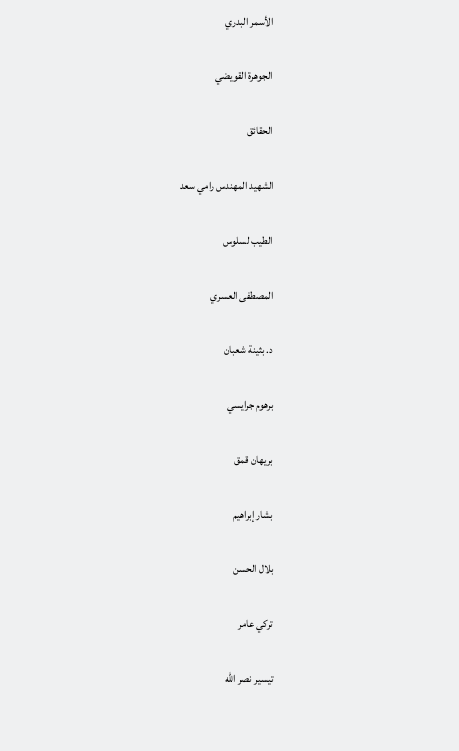الأسمر البدري

الجوهرة القويضي

الحقائق

الشهيد المهندس رامي سعد

الطيب لسلوس

المصطفى العسري

د. بثينة شعبان

برهوم جرايسي

بريهان قمق

بشار إبراهيم

بلال الحسن

تركي عامر

تيسير نصر الله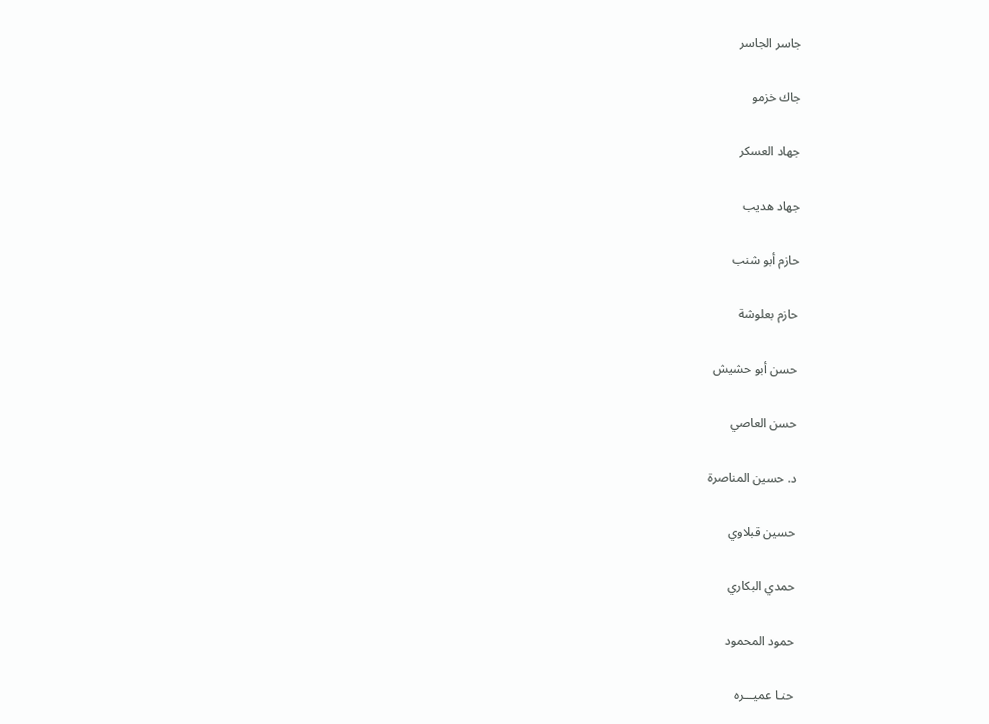جاسر الجاسر

جاك خزمو

جهاد العسكر

جهاد هديب

حازم أبو شنب

حازم بعلوشة

حسن أبو حشيش

حسن العاصي

د. حسين المناصرة

حسين قبلاوي

حمدي البكاري

حمود المحمود

حنـا عميـــره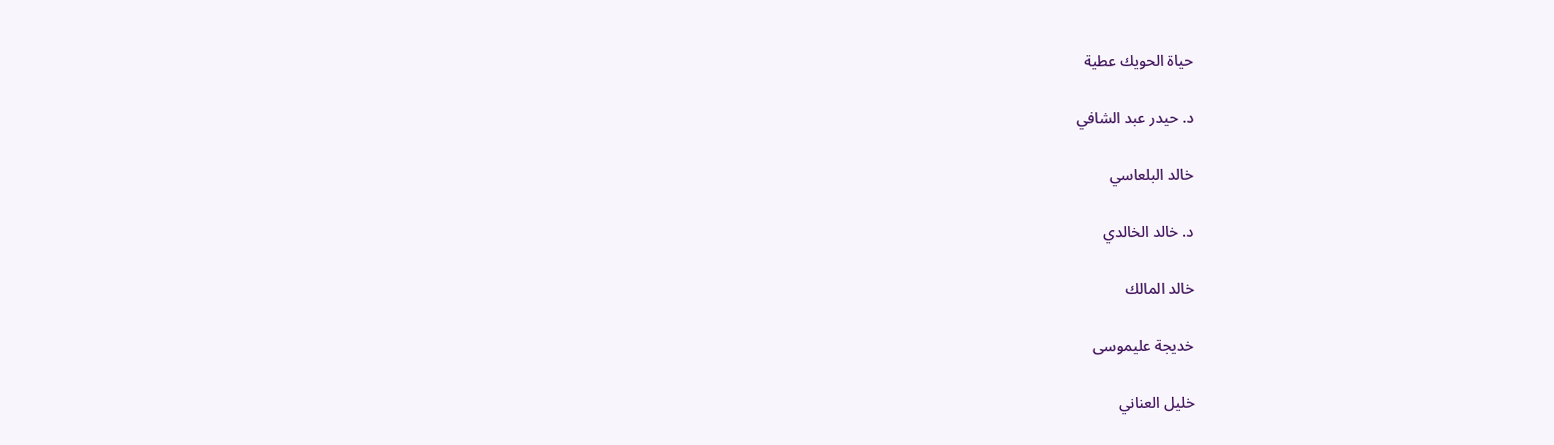حياة الحويك عطية

د. حيدر عبد الشافي

خالد البلعاسي

د. خالد الخالدي

خالد المالك

خديجة عليموسى

خليل العناني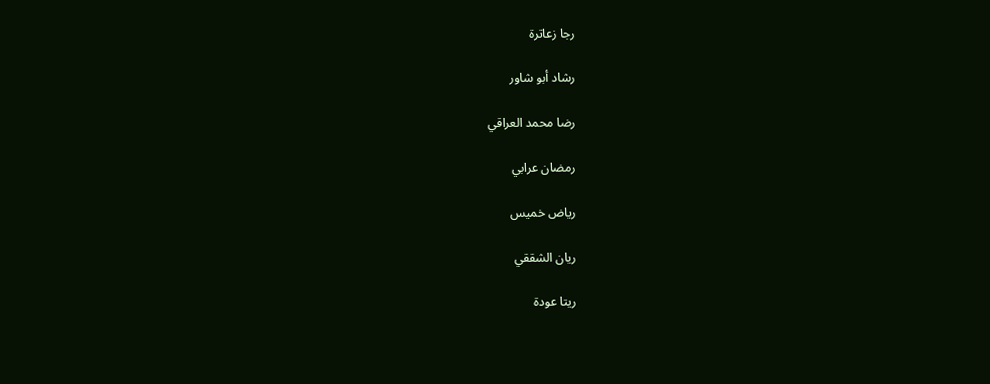رجا زعاترة

رشاد أبو شاور

رضا محمد العراقي

رمضان عرابي

رياض خميس

ريان الشققي

ريتا عودة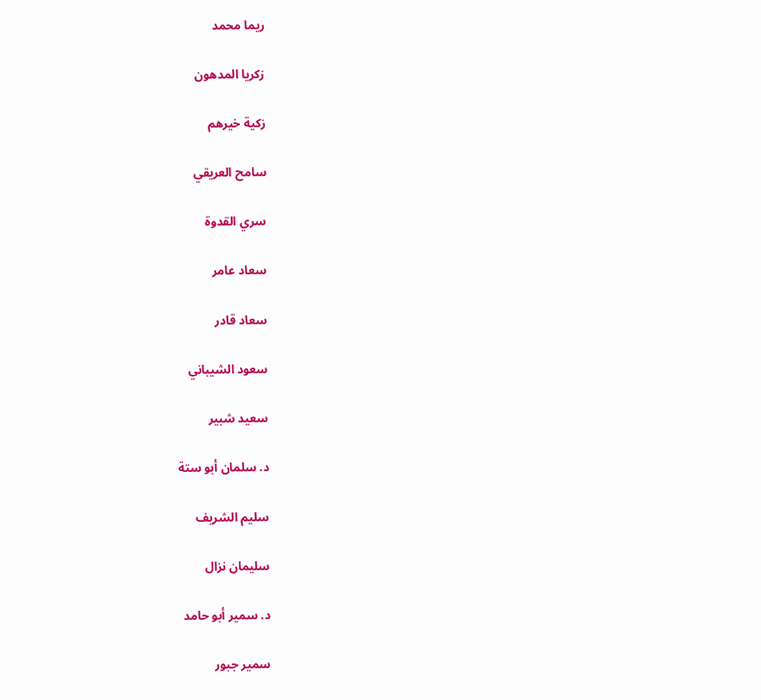ريما محمد

زكريا المدهون

زكية خيرهم

سامح العريقي

سري القدوة

سعاد عامر

سعاد قادر

سعود الشيباني

سعيد شبير

د. سلمان أبو ستة

سليم الشريف

سليمان نزال

د. سمير أبو حامد

سمير جبور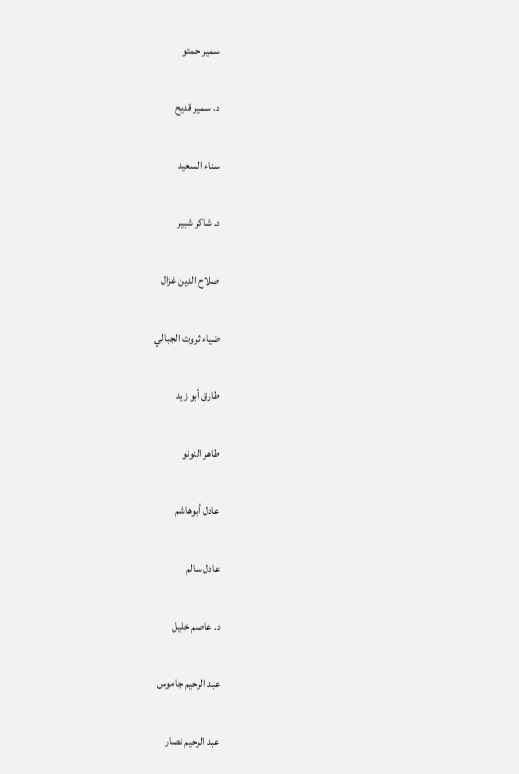سمير حمتو

د. سمير قديح

سناء السعيد

د. شاكر شبير

صلاح الدين غزال

ضياء ثروت الجبالي

طارق أبو زيد

طاهر النونو

عادل أبوهاشم

عادل سالم

د. عاصم خليل

عبد الرحيم جاموس

عبد الرحيم نصار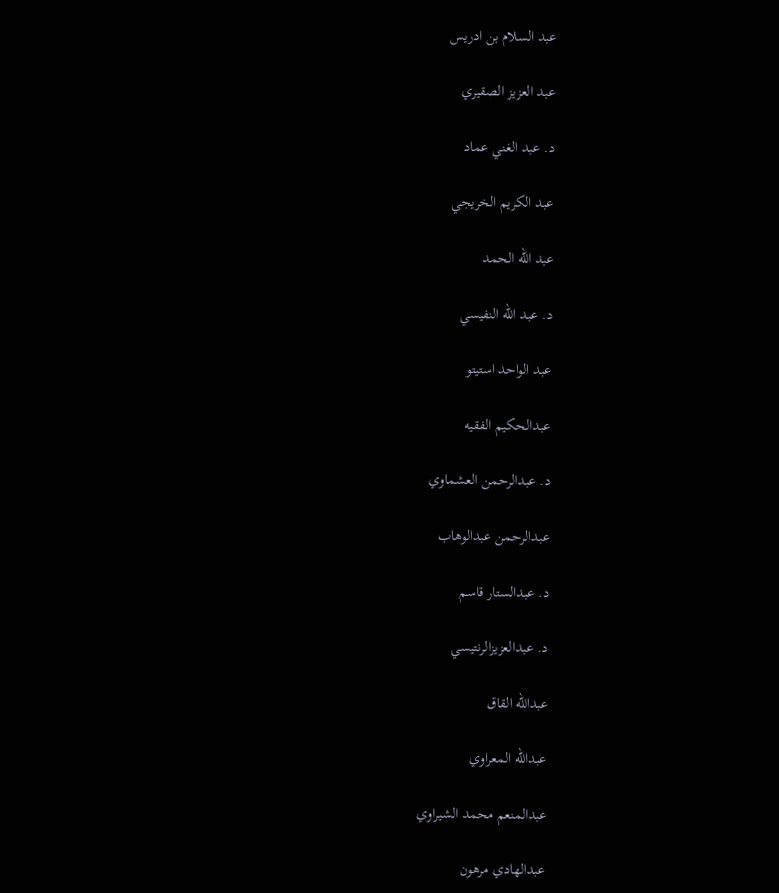عبد السلام بن ادريس

عبد العزيز الصقيري

د. عبد الغني عماد

عبد الكريم الخريجي

عبد الله الحمد

د. عبد الله النفيسي

عبد الواحد استيتو

عبدالحكيم الفقيه

د. عبدالرحمن العشماوي

عبدالرحمن عبدالوهاب

د. عبدالستار قاسم

د. عبدالعزيزالرنتيسي

عبدالله القاق

عبدالله المعراوي

عبدالمنعم محمد الشيراوي

عبدالهادي مرهون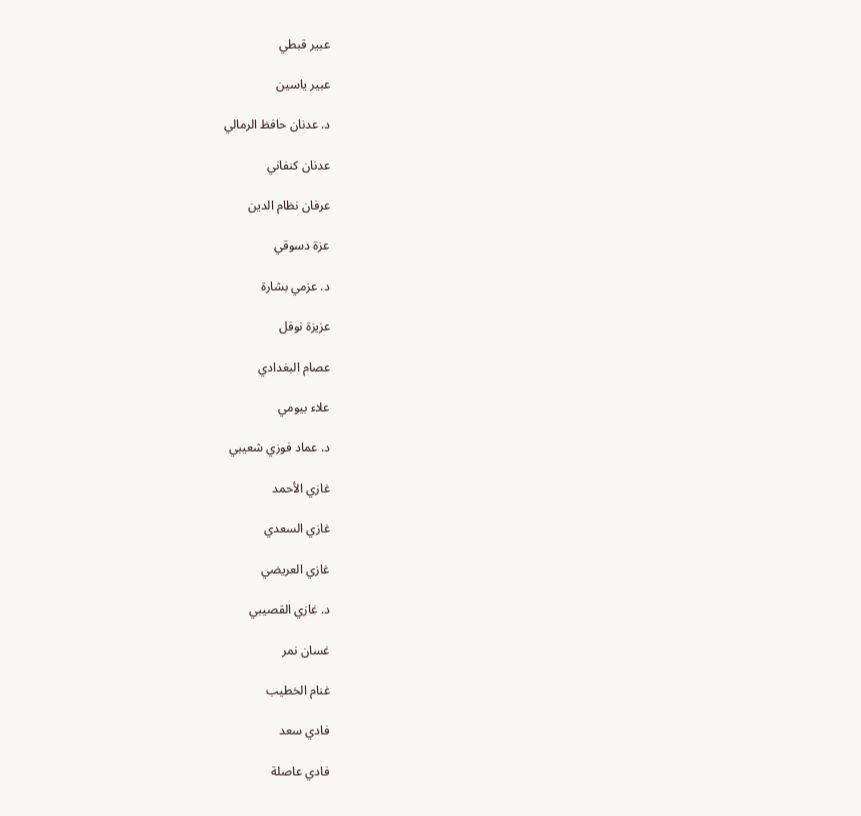عبير قبطي

عبير ياسين

د. عدنان حافظ الرمالي

عدنان كنفاني

عرفان نظام الدين

عزة دسوقي

د. عزمي بشارة

عزيزة نوفل

عصام البغدادي

علاء بيومي

د. عماد فوزي شعيبي

غازي الأحمد

غازي السعدي

غازي العريضي

د. غازي القصيبي

غسان نمر

غنام الخطيب

فادي سعد

فادي عاصلة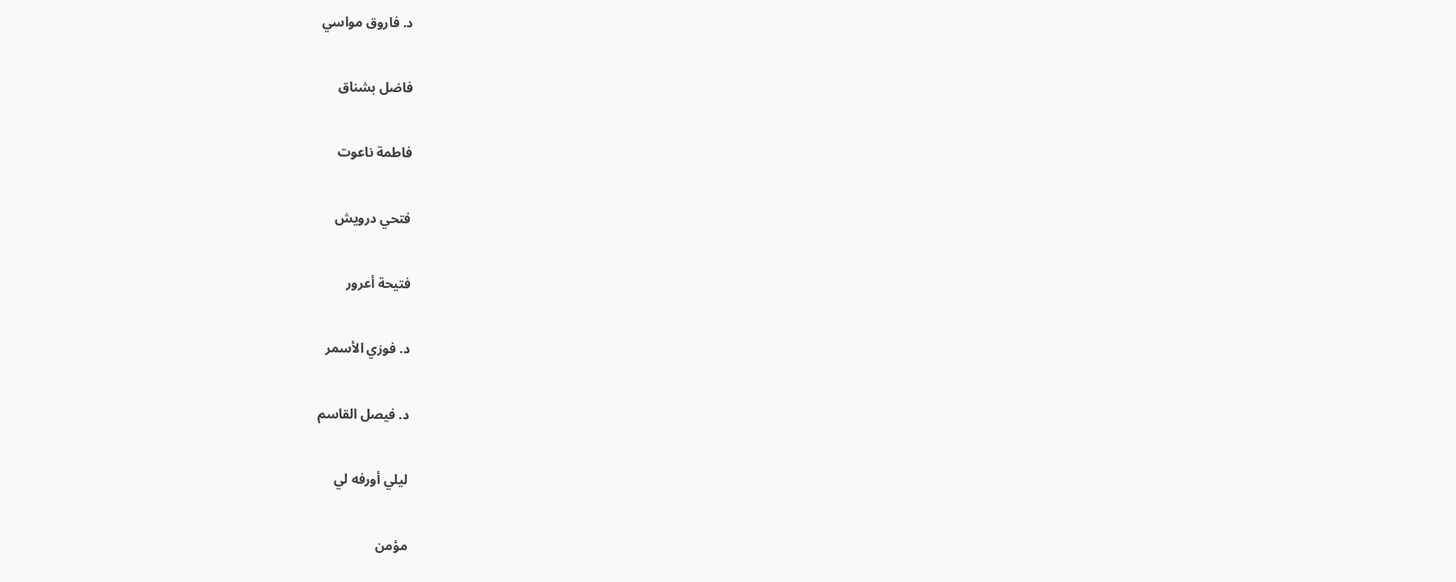د. فاروق مواسي

فاضل بشناق

فاطمة ناعوت

فتحي درويش

فتيحة أعرور

د. فوزي الأسمر

د. فيصل القاسم

ليلي أورفه لي

مؤمن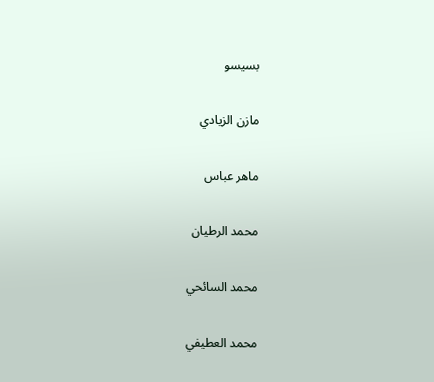بسيسو

مازن الزيادي

ماهر عباس

محمد الرطيان

محمد السائحي

محمد العطيفي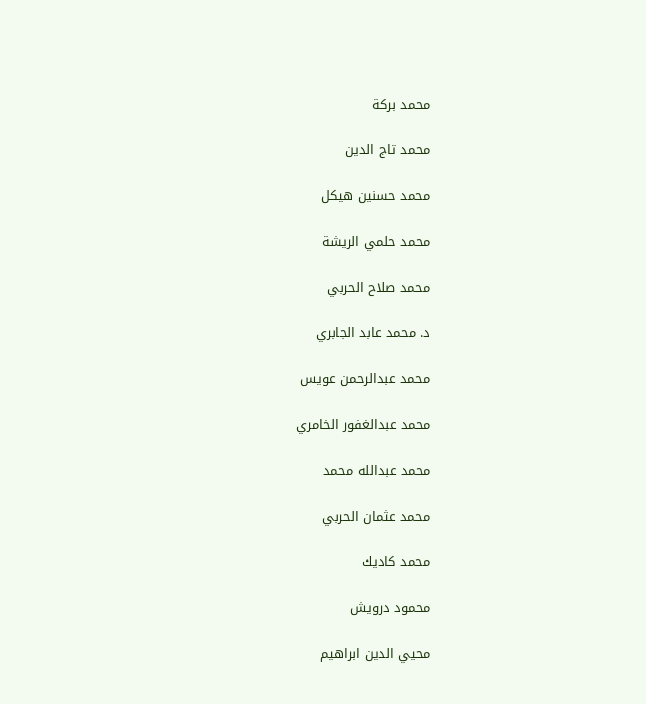محمد بركة

محمد تاج الدين

محمد حسنين هيكل

محمد حلمي الريشة

محمد صلاح الحربي

د. محمد عابد الجابري

محمد عبدالرحمن عويس

محمد عبدالغفور الخامري

محمد عبدالله محمد

محمد عثمان الحربي

محمد كاديك

محمود درويش

محيي الدين ابراهيم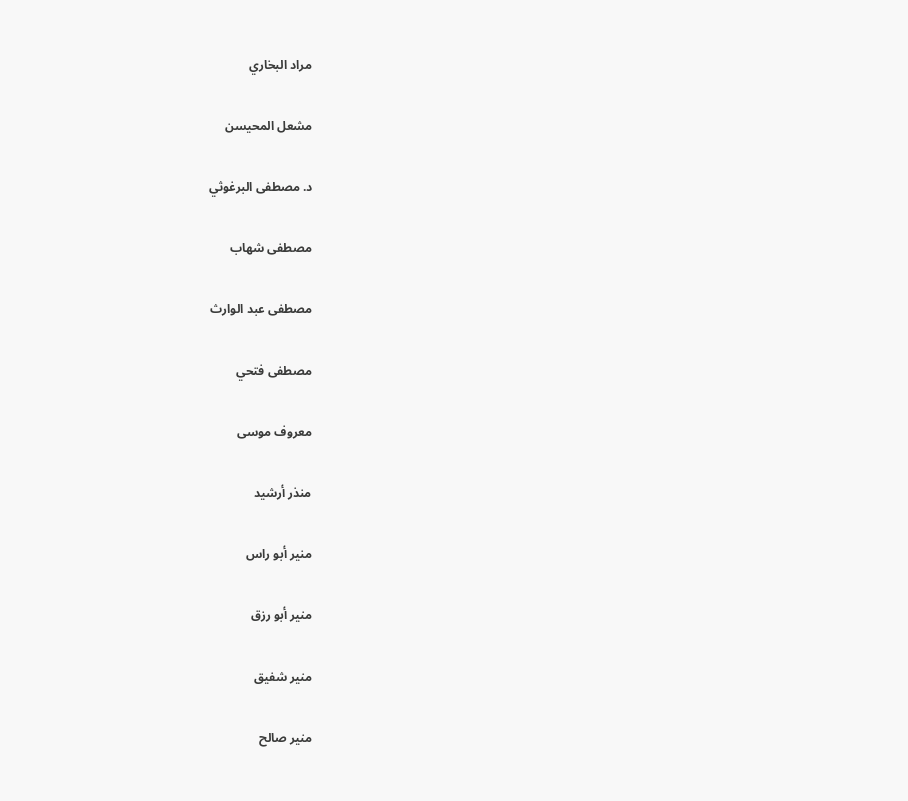مراد البخاري

مشعل المحيسن

د. مصطفى البرغوثي

مصطفى شهاب

مصطفى عبد الوارث

مصطفى فتحي

معروف موسى

منذر أرشيد

منير أبو راس

منير أبو رزق

منير شفيق

منير صالح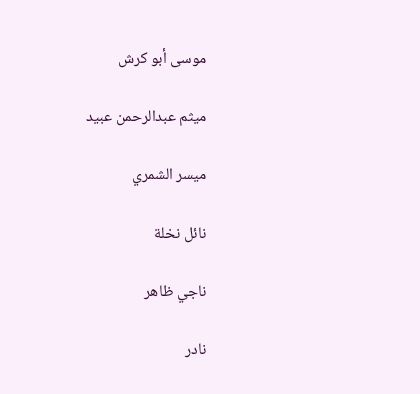موسى أبو كرش

ميثم عبدالرحمن عبيد

ميسر الشمري

نائل نخلة

ناجي ظاهر

نادر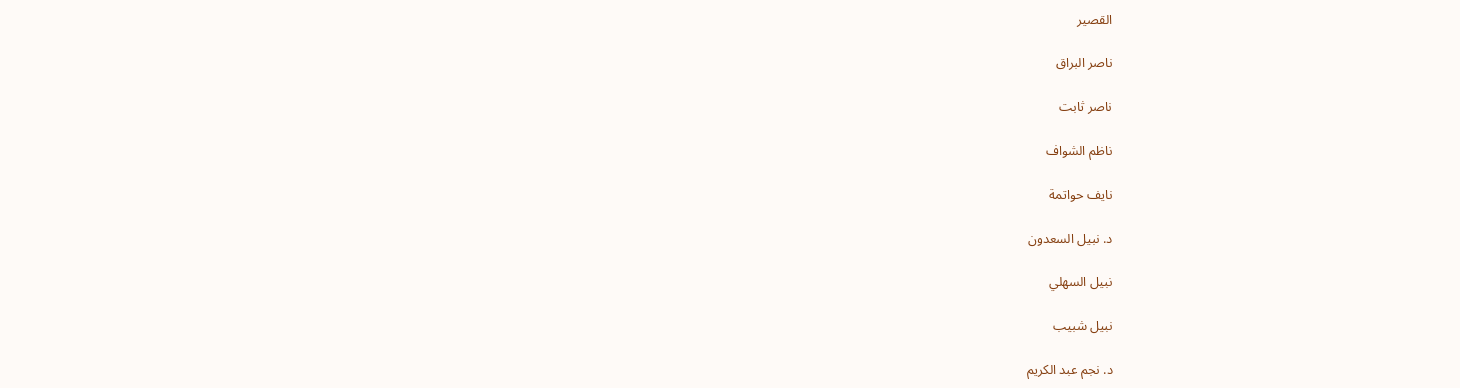القصير

ناصر البراق

ناصر ثابت

ناظم الشواف

نايف حواتمة

د. نبيل السعدون

نبيل السهلي

نبيل شبيب

د. نجم عبد الكريم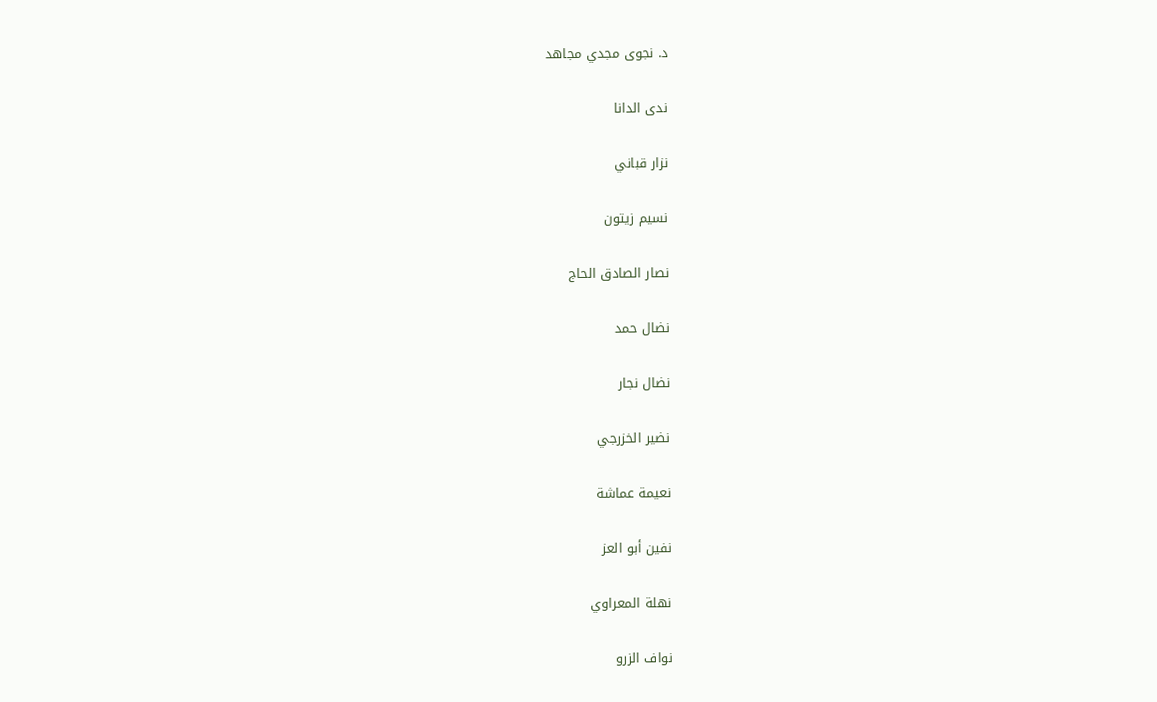د. نجوى مجدي مجاهد

ندى الدانا

نزار قباني

نسيم زيتون

نصار الصادق الحاج

نضال حمد

نضال نجار

نضير الخزرجي

نعيمة عماشة

نفين أبو العز

نهلة المعراوي

نواف الزرو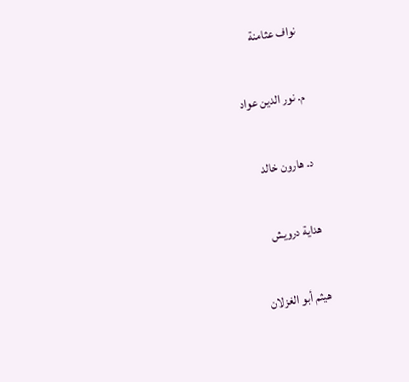نواف عثامنة

م. نور الدين عواد

د. هارون خالد

هداية درويش

هيثم أبو الغزلان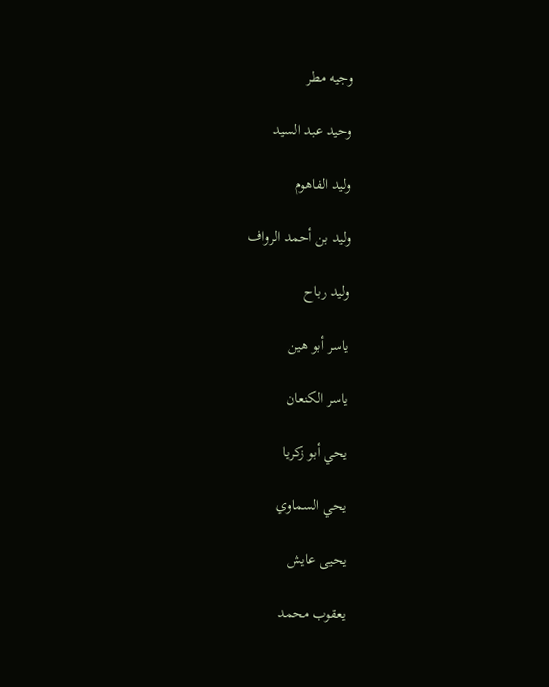وجيه مطر

وحيد عبد السيد

وليد الفاهوم

وليد بن أحمد الرواف

وليد رباح

ياسر أبو هين

ياسر الكنعان

يحي أبو زكريا

يحي السماوي

يحيى عايش

يعقوب محمد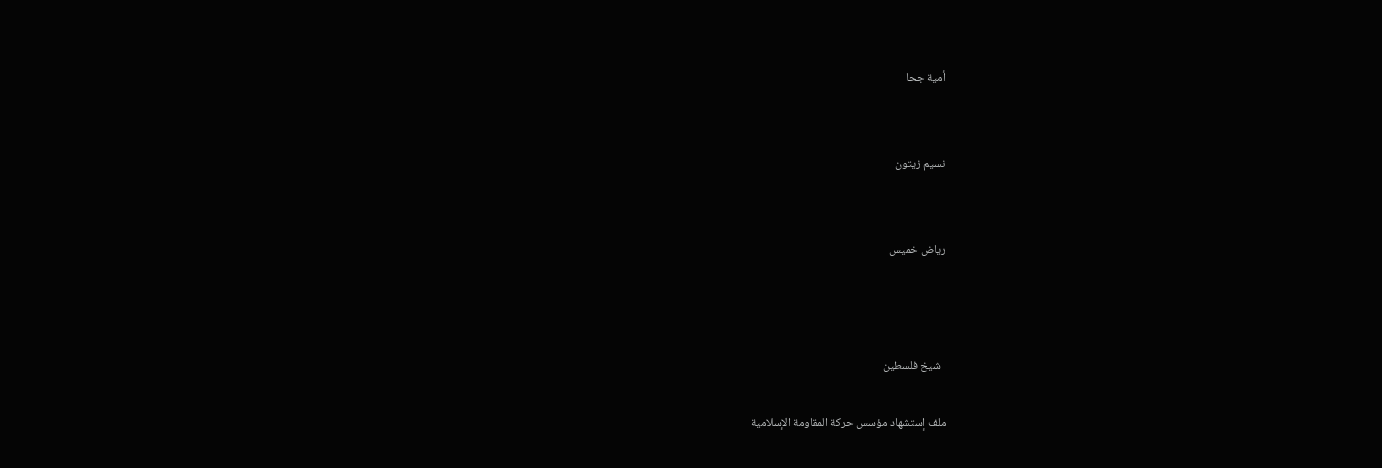أمية جحا


نسيم زيتون


رياض خميس



  شيخ فلسطين

ملف إستشهاد مؤسس حركة المقاومة الإسلامية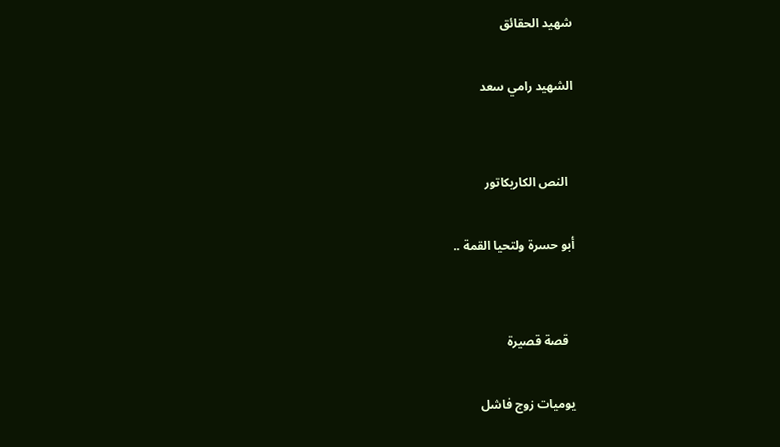شهيد الحقائق

الشهيد رامي سعد


  النص الكاريكاتور

أبو حسرة ولتحيا القمة ..


  قصة قصيرة

يوميات زوج فاشل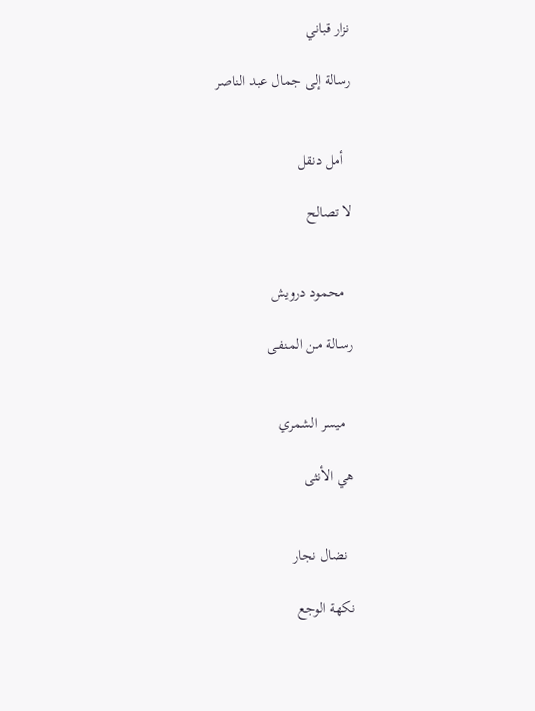نزار قباني

رسالة إلى جمال عبد الناصر


  أمل دنقل

لا تصالح


  محمود درويش

رسـالة مـن المـنفـى


  ميسر الشمري

هي الأنثى


  نضال نجار

نكهة الوجع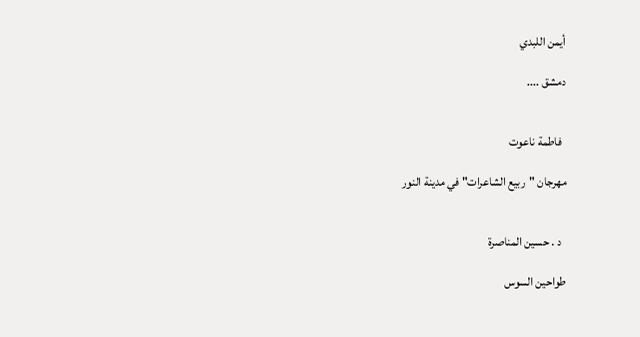أيمن اللبدي

دمشق ....


  فاطمة ناعوت

مهرجان "ربيع الشاعرات" في مدينة النور


  د . حسين المناصرة

طواحين السوس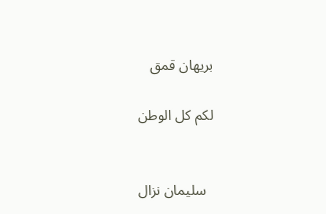بريهان قمق

لكم كل الوطن


  سليمان نزال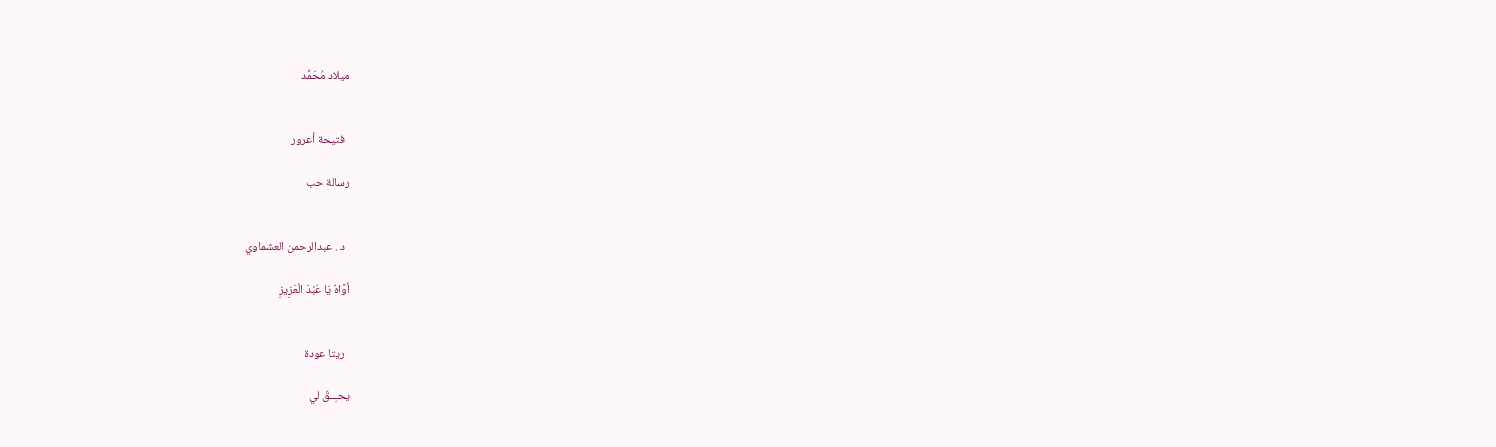ميلاد مُحَمَّد


  فتيحة أعرور

رسالة حب


  د . عبدالرحمن العشماوي

أوَّاهُ يَا عَبْدَ الْعَزِيزِ


  ريتا عودة

يحـِــقّ لي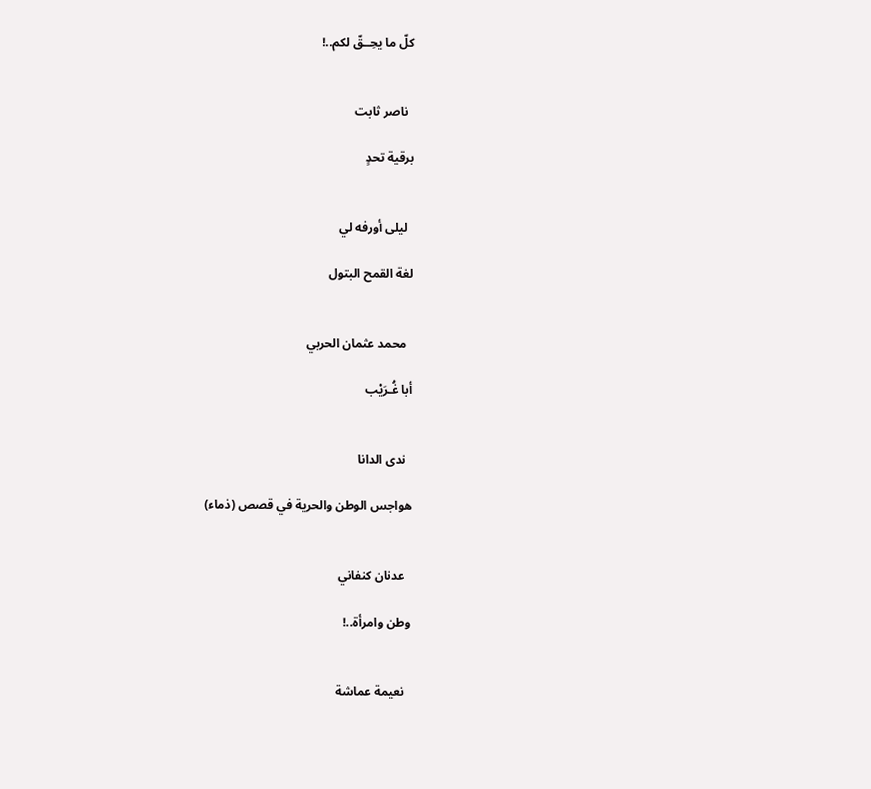كلّ ما يحِــقّ لكم..!


  ناصر ثابت

برقية تحدٍ


  ليلى أورفه لي

لغة القمح البتول


  محمد عثمان الحربي

أبا غُـرَيْب


  ندى الدانا

هواجس الوطن والحرية في قصص (ذماء)


  عدنان كنفاني

وطن وامرأة..!


  نعيمة عماشة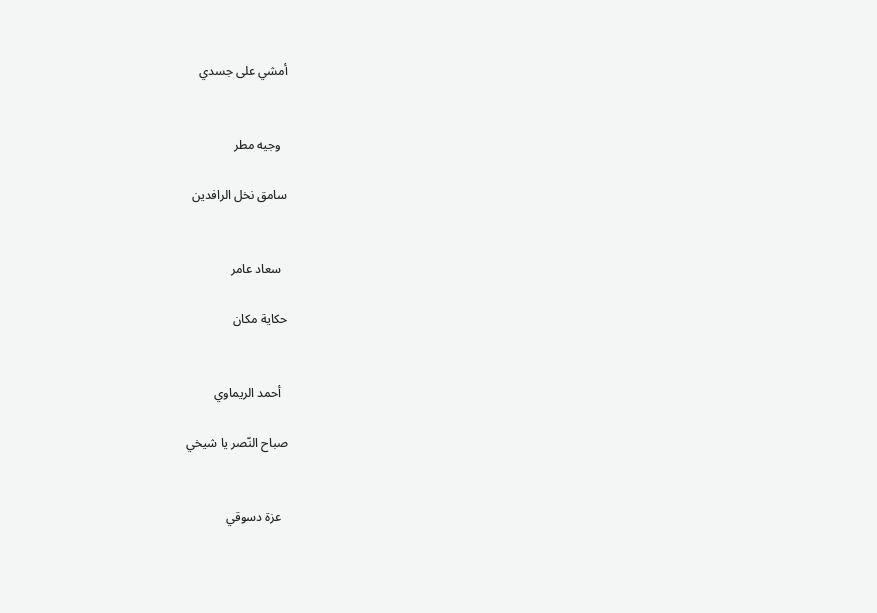أمشي على جسدي


  وجيه مطر

سامق نخل الرافدين


  سعاد عامر

حكاية مكان


  أحمد الريماوي

صباح النّصر يا شيخي


  عزة دسوقي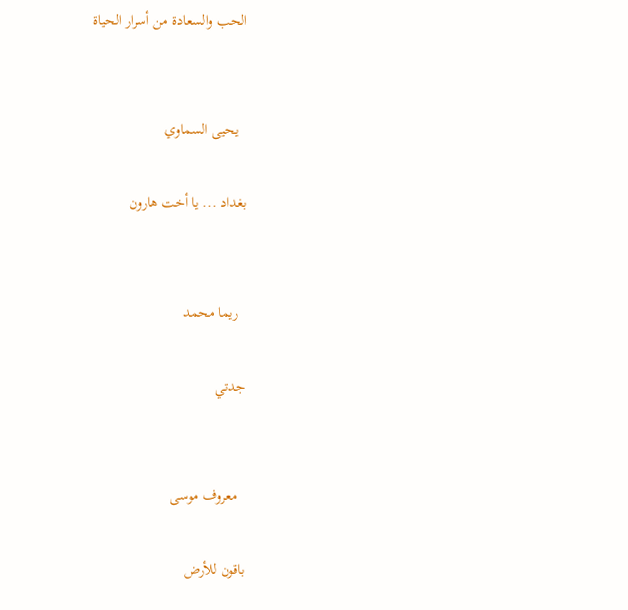الحب والسعادة من أسرار الحياة


  يحيى السماوي

بغداد ... يا أخت هارون


  ريما محمد

جدتي


  معروف موسى

باقون للأرض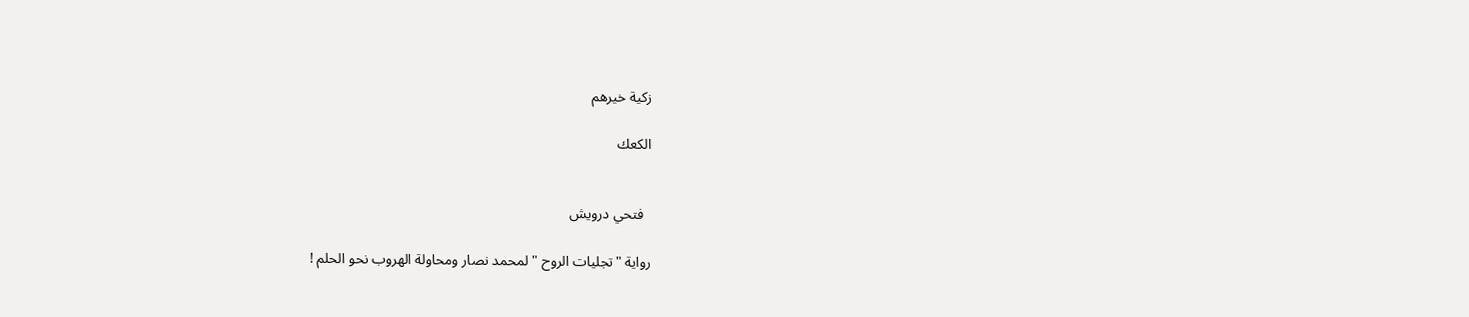زكية خيرهم

الكعك


  فتحي درويش

رواية "تجليات الروح " لمحمد نصار ومحاولة الهروب نحو الحلم !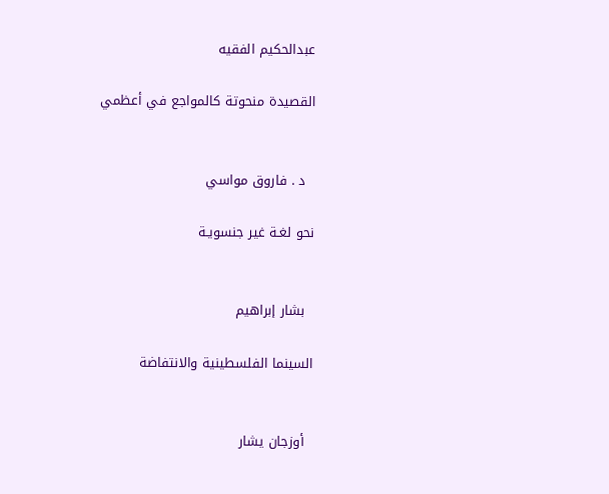عبدالحكيم الفقيه

القصيدة منحوتة كالمواجع في أعظمي


  د . فاروق مواسي

نحو لغـة غير جنسويـة


  بشار إبراهيم

السينما الفلسطينية والانتفاضة


  أوزجان يشار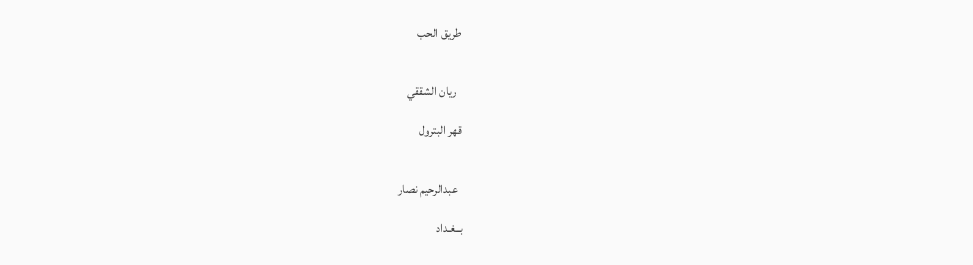طريق الحب


  ريان الشققي

قهر البترول


  عبدالرحيم نصار

بــغـداد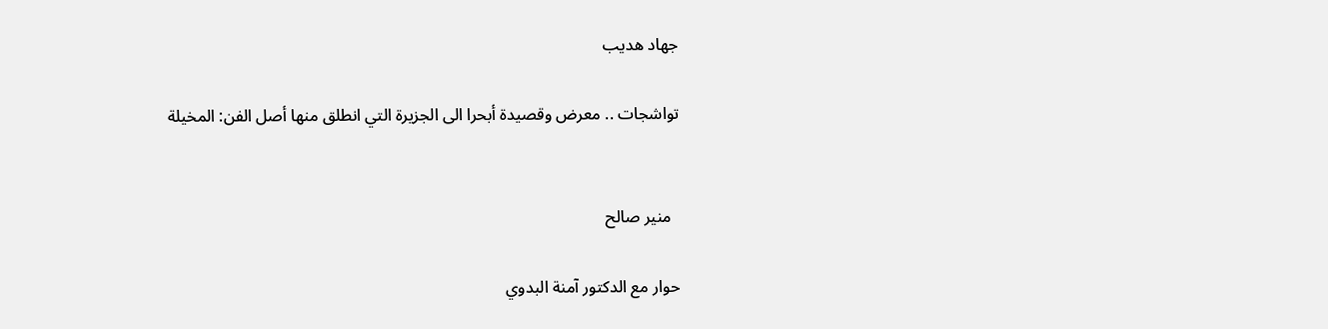جهاد هديب

تواشجات .. معرض وقصيدة أبحرا الى الجزيرة التي انطلق منها أصل الفن: المخيلة


  منير صالح

حوار مع الدكتور آمنة البدوي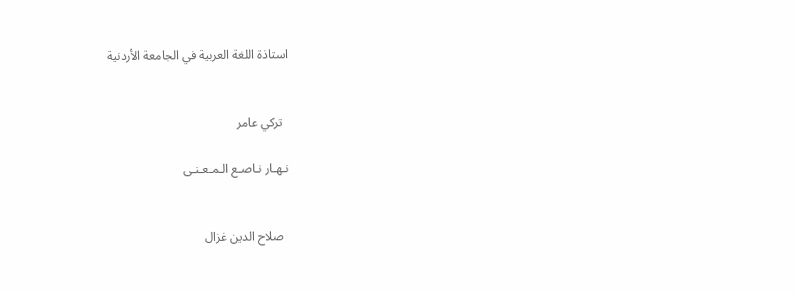استاذة اللغة العربية في الجامعة الأردنية


  تركي عامر

نـهـار نـاصـع الـمـعـنـى


  صلاح الدين غزال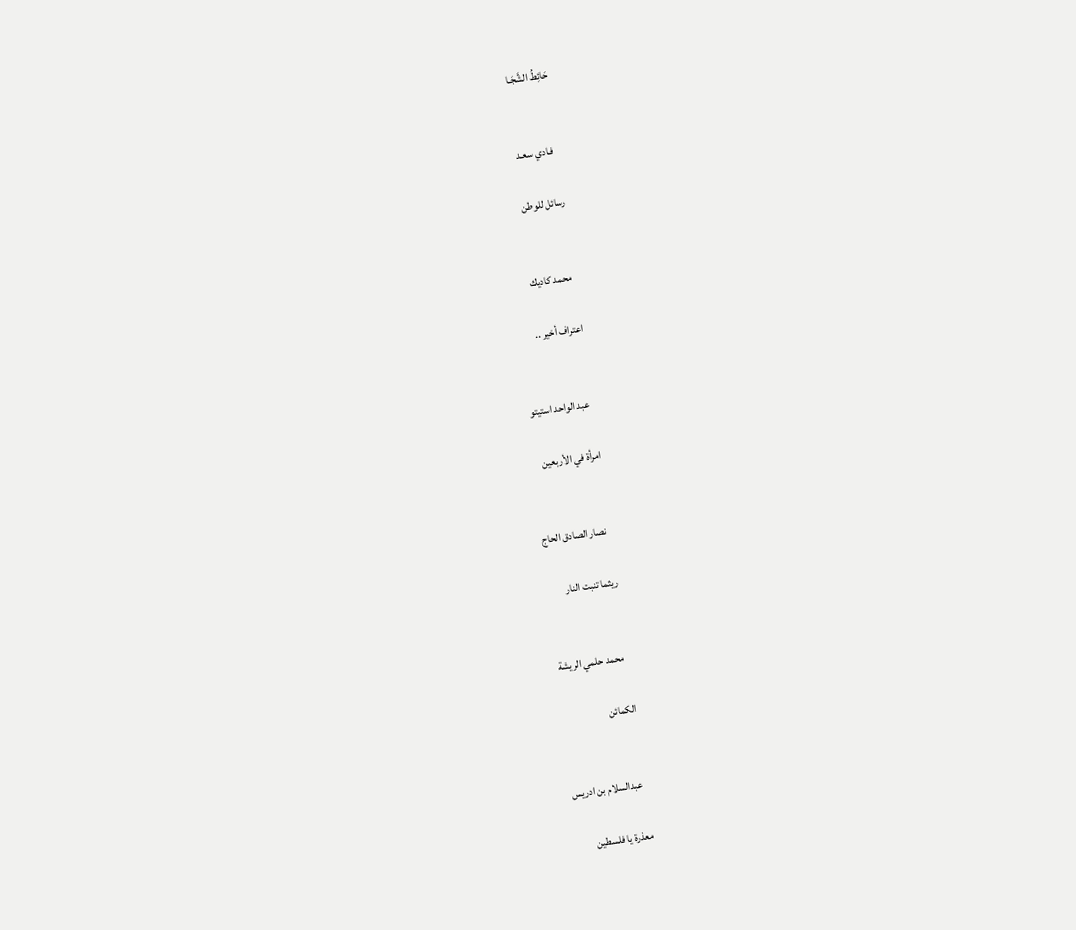حَائِطُ الشَّجَـا


  فـادي سعـد

رسائل للوطن


  محمد كاديك

اعتراف أخير ..


  عبد الواحد استيتو

امرأة في الأربعين


  نصار الصادق الحاج

ريثما تنبت النار


  محمد حلمي الريشة

الكمائن


  عبدالسلام بن ادريس

معذرة يا فلسطين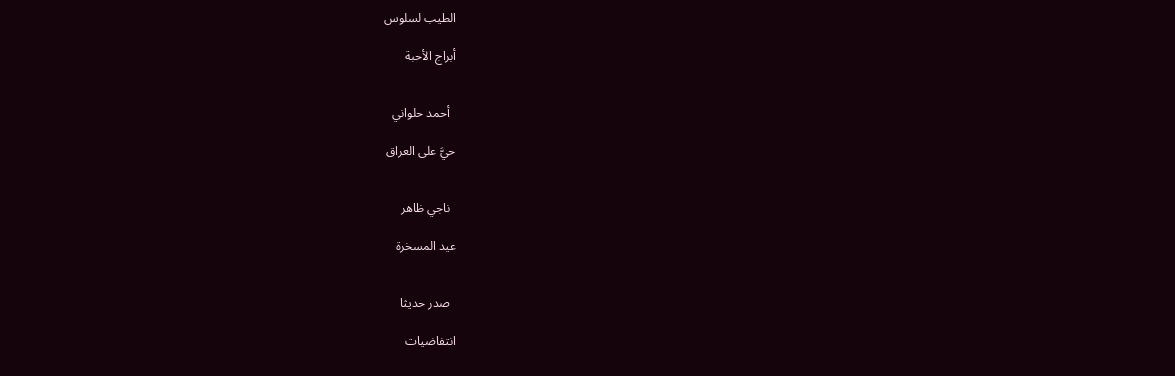الطيب لسلوس

أبراج الأحبة


  أحمد حلواني

حيَّ على العراق


  ناجي ظاهر

عيد المسخرة


  صدر حديثا

انتفاضيات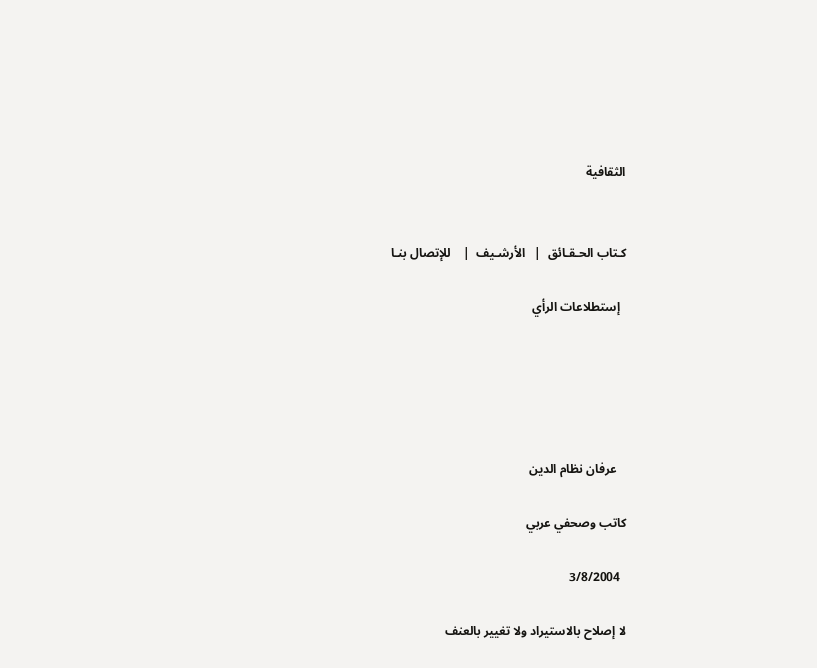الثقافية


كـتاب الحـقـائق  |   الأرشـيف  |    للإتصال بنـا

  إستطلاعات الرأي





   عرفان نظام الدين

كاتب وصحفي عربي

  3/8/2004

لا إصلاح بالاستيراد ولا تغيير بالعنف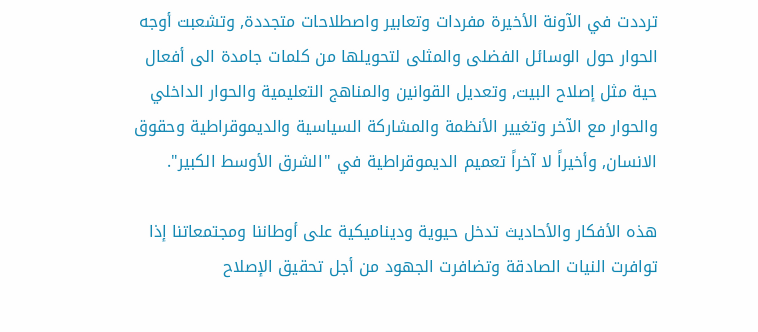ترددت في الآونة الأخيرة مفردات وتعابير واصطلاحات متجددة, وتشعبت أوجه الحوار حول الوسائل الفضلى والمثلى لتحويلها من كلمات جامدة الى أفعال حية مثل إصلاح البيت, وتعديل القوانين والمناهج التعليمية والحوار الداخلي والحوار مع الآخر وتغيير الأنظمة والمشاركة السياسية والديموقراطية وحقوق الانسان, وأخيراً لا آخراً تعميم الديموقراطية في "الشرق الأوسط الكبير".

هذه الأفكار والأحاديث تدخل حيوية وديناميكية على أوطاننا ومجتمعاتنا إذا توافرت النيات الصادقة وتضافرت الجهود من أجل تحقيق الإصلاح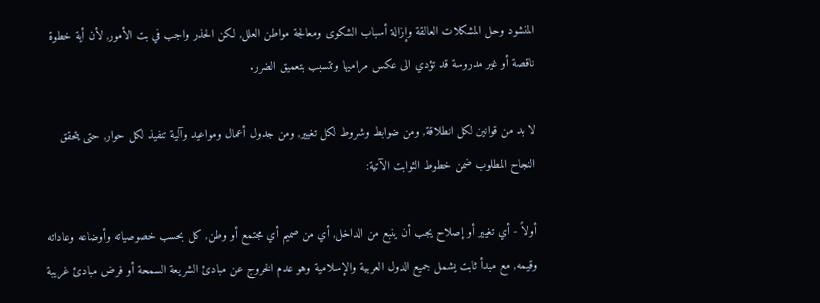المنشود وحل المشكلات العالقة وإزالة أسباب الشكوى ومعالجة مواطن العلل, لكن الحذر واجب في بت الأمور, لأن أية خطوة ناقصة أو غير مدروسة قد تؤدي الى عكس مراميها وتتسبب بتعميق الضرر.

لا بد من قوانين لكل انطلاقة, ومن ضوابط وشروط لكل تغيير, ومن جدول أعمال ومواعيد وآلية تنفيذ لكل حوار, حتى يتحقق النجاح المطلوب ضمن خطوط الثوابت الآتية:

أولاً - أي تغيير أو إصلاح يجب أن ينبع من الداخل, أي من صميم أي مجتمع أو وطن, كل بحسب خصوصياته وأوضاعه وعاداته وقيمه, مع مبدأ ثابت يشمل جميع الدول العربية والإسلامية وهو عدم الخروج عن مبادئ الشريعة السمحة أو فرض مبادئ غريبة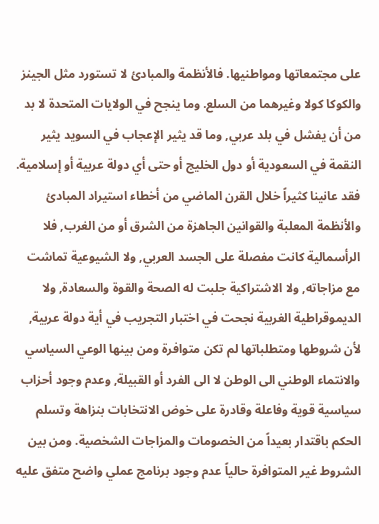على مجتمعاتها ومواطنيها. فالأنظمة والمبادئ لا تستورد مثل الجينز والكوكا كولا وغيرهما من السلع. وما ينجح في الولايات المتحدة لا بد من أن يفشل في بلد عربي, وما قد يثير الإعجاب في السويد يثير النقمة في السعودية أو دول الخليج أو حتى أي دولة عربية أو إسلامية.
فقد عانينا كثيراً خلال القرن الماضي من أخطاء استيراد المبادئ والأنظمة المعلبة والقوانين الجاهزة من الشرق أو من الغرب, فلا الرأسمالية كانت مفصلة على الجسد العربي, ولا الشيوعية تماشت مع مزاجاته, ولا الاشتراكية جلبت له الصحة والقوة والسعادة, ولا الديموقراطية الغربية نجحت في اختبار التجريب في أية دولة عربية, لأن شروطها ومتطلباتها لم تكن متوافرة ومن بينها الوعي السياسي والانتماء الوطني الى الوطن لا الى الفرد أو القبيلة, وعدم وجود أحزاب سياسية قوية وفاعلة وقادرة على خوض الانتخابات بنزاهة وتسلم الحكم باقتدار بعيداً من الخصومات والمزاجات الشخصية. ومن بين الشروط غير المتوافرة حالياً عدم وجود برنامج عملي واضح متفق عليه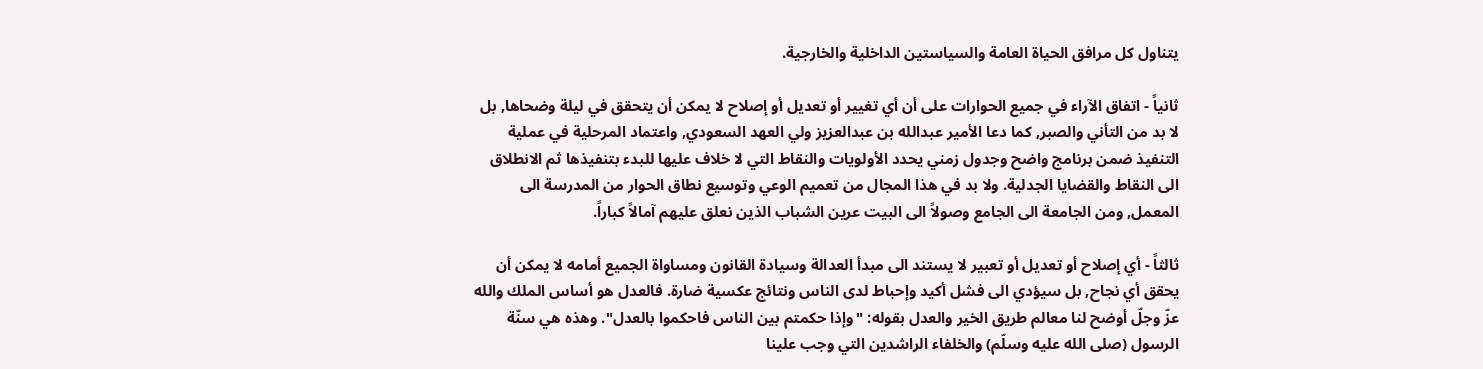يتناول كل مرافق الحياة العامة والسياستين الداخلية والخارجية.

ثانياً - اتفاق الآراء في جميع الحوارات على أن أي تغيير أو تعديل أو إصلاح لا يمكن أن يتحقق في ليلة وضحاها, بل لا بد من التأني والصبر, كما دعا الأمير عبدالله بن عبدالعزيز ولي العهد السعودي, واعتماد المرحلية في عملية التنفيذ ضمن برنامج واضح وجدول زمني يحدد الأولويات والنقاط التي لا خلاف عليها للبدء بتنفيذها ثم الانطلاق الى النقاط والقضايا الجدلية. ولا بد في هذا المجال من تعميم الوعي وتوسيع نطاق الحوار من المدرسة الى المعمل, ومن الجامعة الى الجامع وصولاً الى البيت عرين الشباب الذين نعلق عليهم آمالاً كباراً.

ثالثاً - أي إصلاح أو تعديل أو تعبير لا يستند الى مبدأ العدالة وسيادة القانون ومساواة الجميع أمامه لا يمكن أن يحقق أي نجاح, بل سيؤدي الى فشل أكيد وإحباط لدى الناس ونتائج عكسية ضارة. فالعدل هو أساس الملك والله عزّ وجلّ أوضح لنا معالم طريق الخير والعدل بقوله: "وإذا حكمتم بين الناس فاحكموا بالعدل". وهذه هي سنّة الرسول (صلى الله عليه وسلّم) والخلفاء الراشدين التي وجب علينا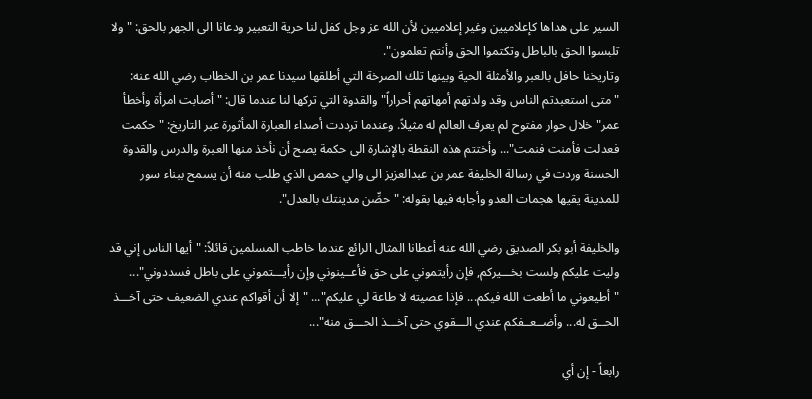السير على هداها كإعلاميين وغير إعلاميين لأن الله عز وجل كفل لنا حرية التعبير ودعانا الى الجهر بالحق: "ولا تلبسوا الحق بالباطل وتكتموا الحق وأنتم تعلمون".
وتاريخنا حافل بالعبر والأمثلة الحية وبينها تلك الصرخة التي أطلقها سيدنا عمر بن الخطاب رضي الله عنه: "متى استعبدتم الناس وقد ولدتهم أمهاتهم أحراراً" والقدوة التي تركها لنا عندما قال: "أصابت امرأة وأخطأ عمر" خلال حوار مفتوح لم يعرف العالم له مثيلاً. وعندما ترددت أصداء العبارة المأثورة عبر التاريخ: "حكمت فعدلت فأمنت فنمت"... وأختتم هذه النقطة بالإشارة الى حكمة يصح أن نأخذ منها العبرة والدرس والقدوة الحسنة وردت في رسالة الخليفة عمر بن عبدالعزيز الى والي حمص الذي طلب منه أن يسمح ببناء سور للمدينة يقيها هجمات العدو وأجابه فيها بقوله: "حصِّن مدينتك بالعدل".

والخليفة أبو بكر الصديق رضي الله عنه أعطانا المثال الرائع عندما خاطب المسلمين قائلاً: "أيها الناس إني قد وليت عليكم ولست بخـــيركم, فإن رأيتموني على حق فأعــينوني وإن رأيـــتموني على باطل فسددوني"... "أطيعوني ما أطعت الله فيكم... فإذا عصيته لا طاعة لي عليكم"... "إلا أن أقواكم عندي الضعيف حتى آخـــذ الحــق له... وأضــعــفكم عندي الـــقوي حتى آخـــذ الحـــق منه"...

رابعاً - إن أي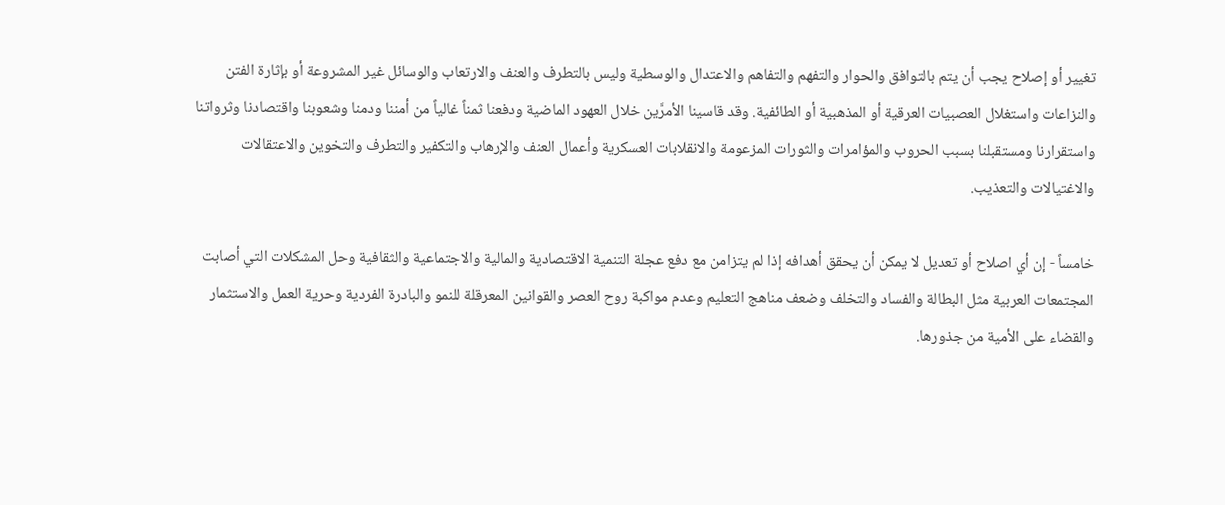تغيير أو إصلاح يجب أن يتم بالتوافق والحوار والتفهم والتفاهم والاعتدال والوسطية وليس بالتطرف والعنف والارتعاب والوسائل غير المشروعة أو بإثارة الفتن والنزاعات واستغلال العصبيات العرقية أو المذهبية أو الطائفية. وقد قاسينا الأمرَّين خلال العهود الماضية ودفعنا ثمناً غالياً من أمننا ودمنا وشعوبنا واقتصادنا وثرواتنا واستقرارنا ومستقبلنا بسبب الحروب والمؤامرات والثورات المزعومة والانقلابات العسكرية وأعمال العنف والإرهاب والتكفير والتطرف والتخوين والاعتقالات والاغتيالات والتعذيب.

خامساً - إن أي اصلاح أو تعديل لا يمكن أن يحقق أهدافه إذا لم يتزامن مع دفع عجلة التنمية الاقتصادية والمالية والاجتماعية والثقافية وحل المشكلات التي أصابت المجتمعات العربية مثل البطالة والفساد والتخلف وضعف مناهج التعليم وعدم مواكبة روح العصر والقوانين المعرقلة للنمو والبادرة الفردية وحرية العمل والاستثمار والقضاء على الأمية من جذورها.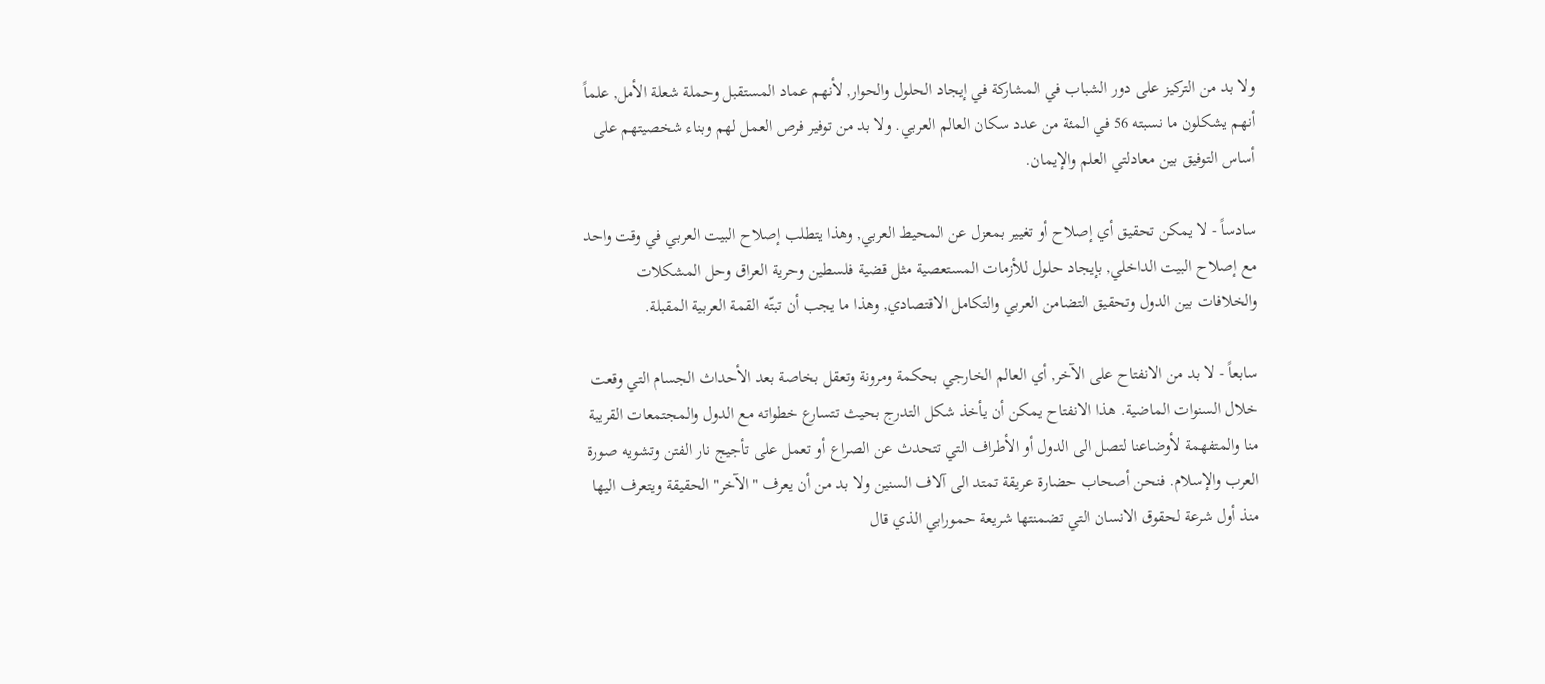ولا بد من التركيز على دور الشباب في المشاركة في إيجاد الحلول والحوار, لأنهم عماد المستقبل وحملة شعلة الأمل, علماً أنهم يشكلون ما نسبته 56 في المئة من عدد سكان العالم العربي. ولا بد من توفير فرص العمل لهم وبناء شخصيتهم على أساس التوفيق بين معادلتي العلم والإيمان.

سادساً - لا يمكن تحقيق أي إصلاح أو تغيير بمعزل عن المحيط العربي, وهذا يتطلب إصلاح البيت العربي في وقت واحد مع إصلاح البيت الداخلي, بإيجاد حلول للأزمات المستعصية مثل قضية فلسطين وحرية العراق وحل المشكلات والخلافات بين الدول وتحقيق التضامن العربي والتكامل الاقتصادي, وهذا ما يجب أن تبتّه القمة العربية المقبلة.

سابعاً - لا بد من الانفتاح على الآخر, أي العالم الخارجي بحكمة ومرونة وتعقل بخاصة بعد الأحداث الجسام التي وقعت خلال السنوات الماضية. هذا الانفتاح يمكن أن يأخذ شكل التدرج بحيث تتسارع خطواته مع الدول والمجتمعات القريبة منا والمتفهمة لأوضاعنا لتصل الى الدول أو الأطراف التي تتحدث عن الصراع أو تعمل على تأجيج نار الفتن وتشويه صورة العرب والإسلام. فنحن أصحاب حضارة عريقة تمتد الى آلاف السنين ولا بد من أن يعرف "الآخر" الحقيقة ويتعرف اليها منذ أول شرعة لحقوق الانسان التي تضمنتها شريعة حمورابي الذي قال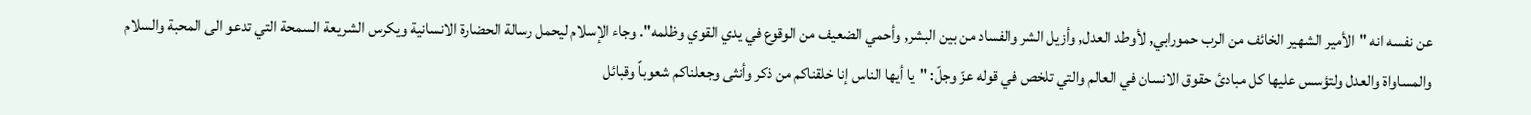عن نفسه انه "الأمير الشهير الخائف من الرب حمورابي, لأوطد العدل, وأزيل الشر والفساد من بين البشر, وأحمي الضعيف من الوقوع في يدي القوي وظلمه". وجاء الإسلام ليحمل رسالة الحضارة الانسانية ويكرس الشريعة السمحة التي تدعو الى المحبة والسلام والمساواة والعدل ولتؤسس عليها كل مبادئ حقوق الانسان في العالم والتي تلخص في قوله عزّ وجلّ: "يا أيها الناس إنا خلقناكم من ذكر وأنثى وجعلناكم شعوباً وقبائل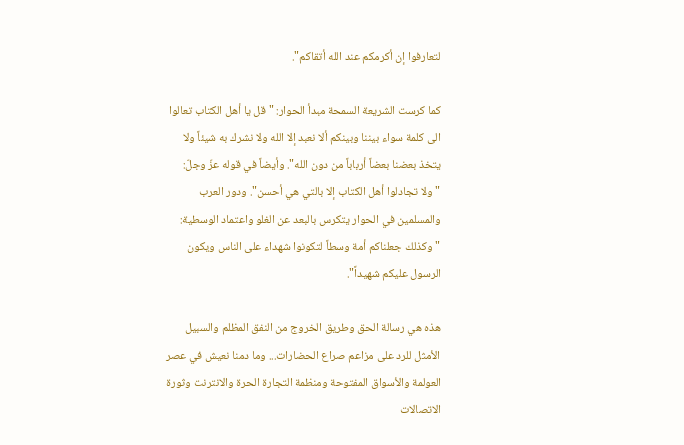لتعارفوا إن أكرمكم عند الله أتقاكم".

كما كرست الشريعة السمحة مبدأ الحوار: "قل يا أهل الكتاب تعالوا الى كلمة سواء بيننا وبينكم ألا نعبد إلا الله ولا نشرك به شيئاً ولا يتخذ بعضنا بعضاً أرباباً من دون الله". وأيضاً في قوله عزّ وجلّ: "ولا تجادلوا أهل الكتاب إلا بالتي هي أحسن". ودور العرب والمسلمين في الحوار يتكرس بالبعد عن الغلو واعتماد الوسطية: "وكذلك جعلناكم أمة وسطاً لتكونوا شهداء على الناس ويكون الرسول عليكم شهيداً".

هذه هي رسالة الحق وطريق الخروج من النفق المظلم والسبيل الأمثل للرد على مزاعم صراع الحضارات... وما دمنا نعيش في عصر العولمة والأسواق المفتوحة ومنظمة التجارة الحرة والانترنت وثورة الاتصالات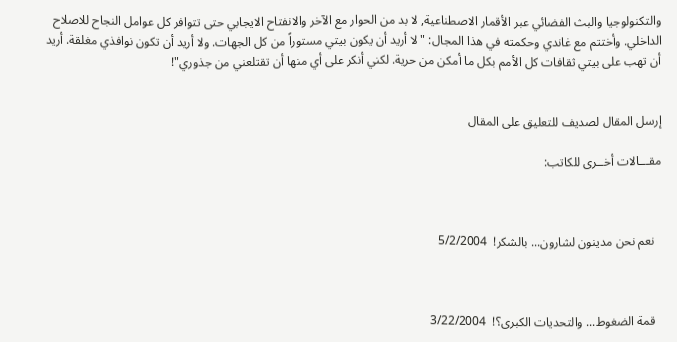والتكنولوجيا والبث الفضائي عبر الأقمار الاصطناعية, لا بد من الحوار مع الآخر والانفتاح الايجابي حتى تتوافر كل عوامل النجاح للاصلاح الداخلي. وأختتم مع غاندي وحكمته في هذا المجال: "لا أريد أن يكون بيتي مستوراً من كل الجهات. ولا أريد أن تكون نوافذي مغلقة. أريد أن تهب على بيتي ثقافات كل الأمم بكل ما أمكن من حرية. لكني أنكر على أي منها أن تقتلعني من جذوري"!


إرسل المقال لصديف للتعليق على المقال

مقـــالات أخــرى للكاتب:



  نعم نحن مدينون لشارون... بالشكر!  5/2/2004



  قمة الضغوط... والتحديات الكبرى؟!  3/22/2004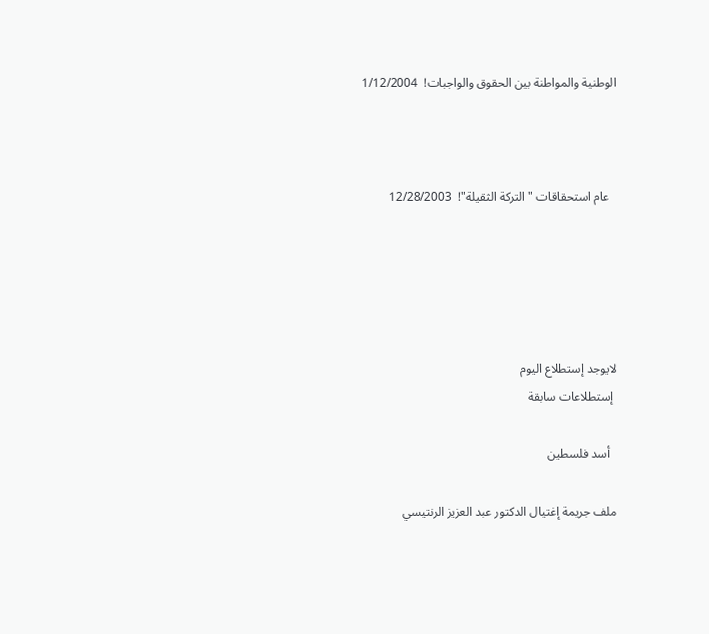الوطنية والمواطنة بين الحقوق والواجبات!  1/12/2004



  عام استحقاقات "التركة الثقيلة"!  12/28/2003





لايوجد إستطلاع اليوم
 إستطلاعات سابقة

  أسد فلسطين

ملف جريمة إغتيال الدكتور عبد العزيز الرنتيسي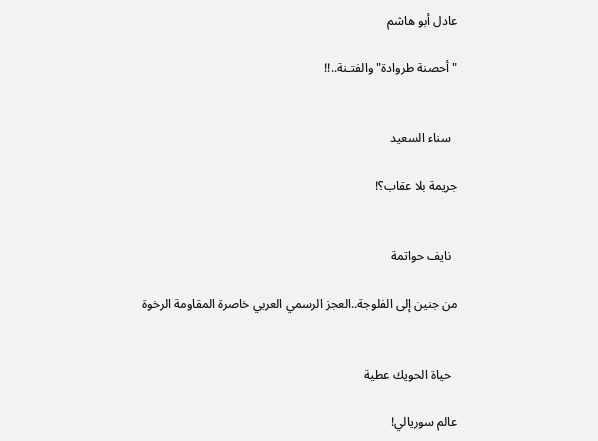عادل أبو هاشم

"أحصنة طروادة" والفتـنة..!!


  سناء السعيد

جريمة بلا عقاب؟!


  نايف حواتمة

من جنين إلى الفلوجة..العجز الرسمي العربي خاصرة المقاومة الرخوة


  حياة الحويك عطية

عالم سوريالي!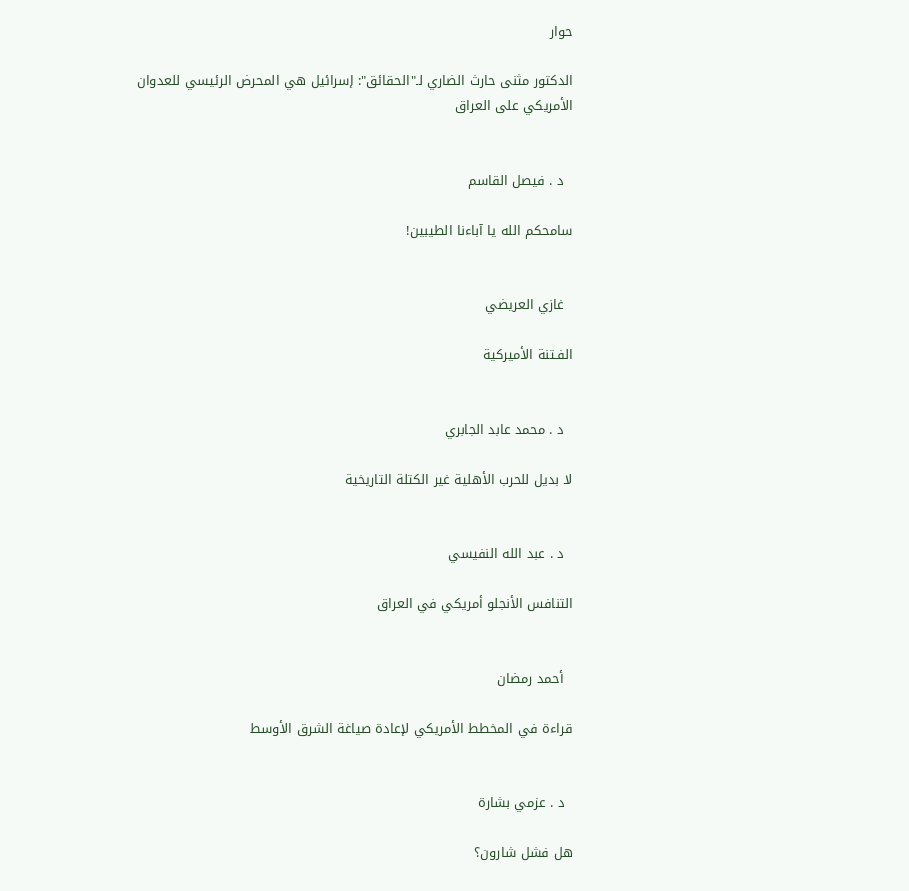حوار

الدكتور مثنى حارث الضاري لـ"الحقائق": إسرائيل هي المحرض الرئيسي للعدوان الأمريكي على العراق


  د . فيصل القاسم

سامحكم الله يا آباءنا الطيبين!


  غازي العريضي

الفـتنة الأميركية


  د . محمد عابد الجابري

لا بديل للحرب الأهلية غير الكتلة التاريخية


  د . عبد الله النفيسي

التنافس الأنجلو أمريكي في العراق


  أحمد رمضان

قراءة في المخطط الأمريكي لإعادة صياغة الشرق الأوسط


  د . عزمي بشارة

هل فشل شارون؟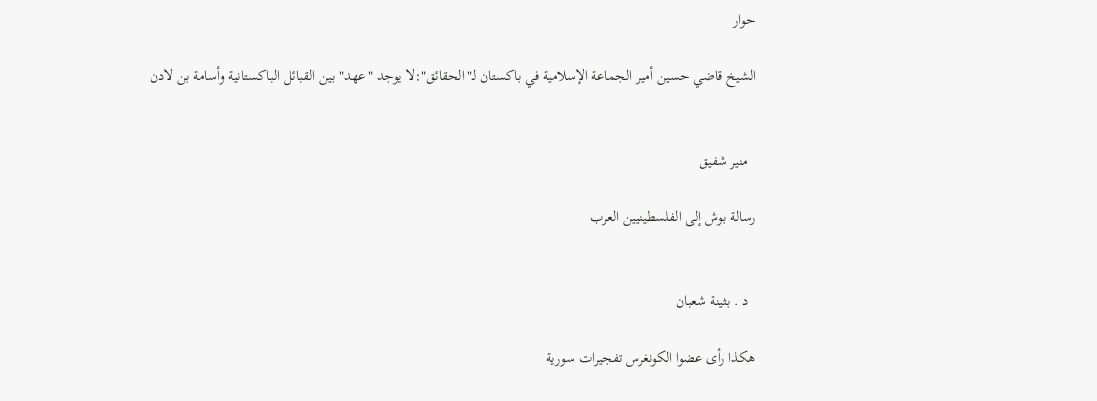حوار

الشيخ قاضي حسين أمير الجماعة الإسلامية في باكستان لـ"الحقائق":لا يوجد "عهد" بين القبائل الباكستانية وأسامة بن لادن


  منير شفيق

رسالة بوش إلى الفلسطينيين العرب


  د . بثينة شعبان

هكذا رأى عضوا الكونغرس تفجيرات سورية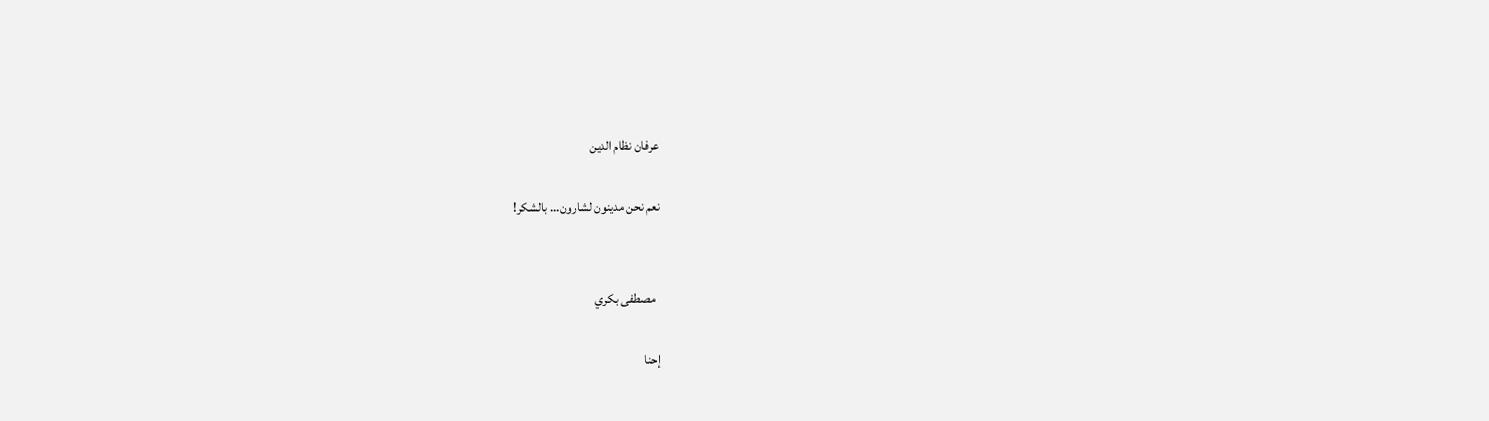عرفان نظام الدين

نعم نحن مدينون لشارون... بالشكر!


  مصطفى بكري

إحنا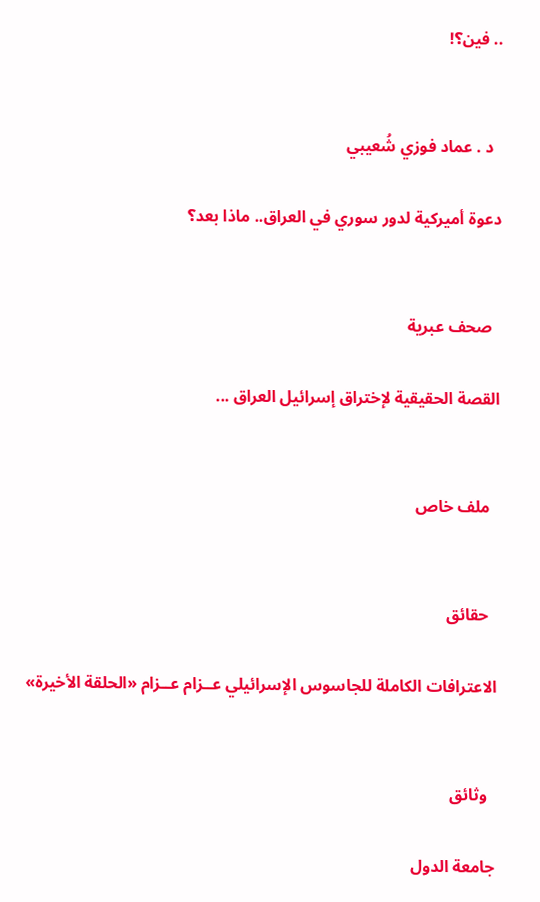.. فين؟!


  د . عماد فوزي شُعيبي

دعوة أميركية لدور سوري في العراق.. ماذا بعد؟


  صحف عبرية

القصة الحقيقية لإختراق إسرائيل العراق ...


  ملف خاص


  حقائق

الاعترافات الكاملة للجاسوس الإسرائيلي عــزام عــزام «الحلقة الأخيرة»


  وثائق

جامعة الدول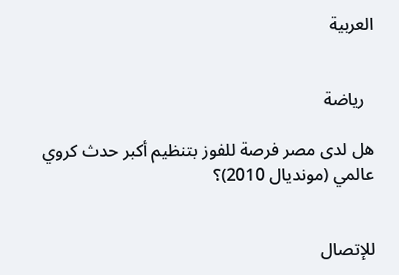العربية


  رياضة

هل لدى مصر فرصة للفوز بتنظيم أكبر حدث كروي عالمي (مونديال 2010)؟


للإتصال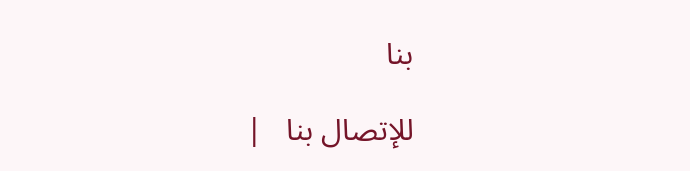بنا

للإتصال بنا   |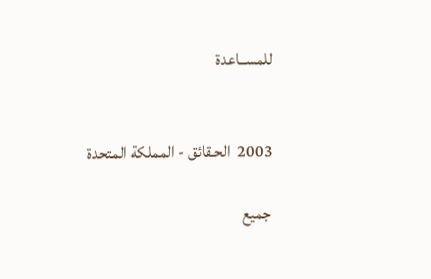للمســاعدة


2003  الحـقائق - المملكة المتحدة

جميع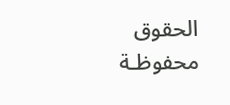الحقوق محفوظـة